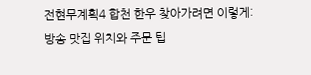전현무계획4 합천 한우 찾아가려면 이렇게: 방송 맛집 위치와 주문 팁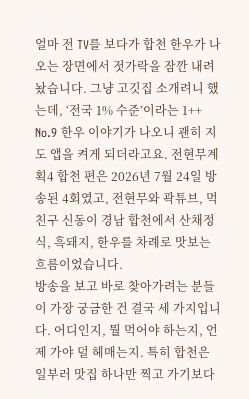얼마 전 TV를 보다가 합천 한우가 나오는 장면에서 젓가락을 잠깐 내려놨습니다. 그냥 고깃집 소개려니 했는데, ‘전국 1% 수준’이라는 1++ No.9 한우 이야기가 나오니 괜히 지도 앱을 켜게 되더라고요. 전현무계획4 합천 편은 2026년 7월 24일 방송된 4회였고, 전현무와 곽튜브, 먹친구 신동이 경남 합천에서 산채정식, 흑돼지, 한우를 차례로 맛보는 흐름이었습니다.
방송을 보고 바로 찾아가려는 분들이 가장 궁금한 건 결국 세 가지입니다. 어디인지, 뭘 먹어야 하는지, 언제 가야 덜 헤매는지. 특히 합천은 일부러 맛집 하나만 찍고 가기보다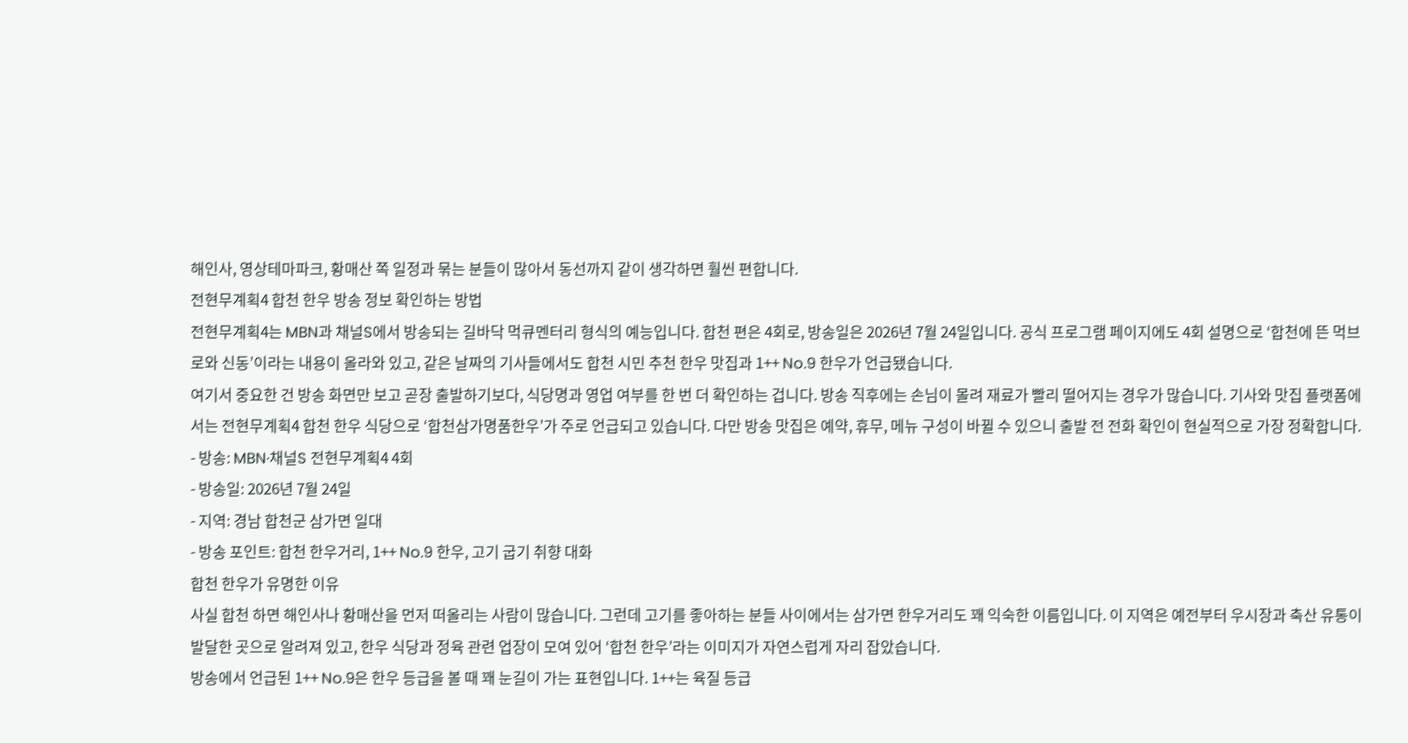해인사, 영상테마파크, 황매산 쪽 일정과 묶는 분들이 많아서 동선까지 같이 생각하면 훨씬 편합니다.
전현무계획4 합천 한우 방송 정보 확인하는 방법
전현무계획4는 MBN과 채널S에서 방송되는 길바닥 먹큐멘터리 형식의 예능입니다. 합천 편은 4회로, 방송일은 2026년 7월 24일입니다. 공식 프로그램 페이지에도 4회 설명으로 ‘합천에 뜬 먹브로와 신동’이라는 내용이 올라와 있고, 같은 날짜의 기사들에서도 합천 시민 추천 한우 맛집과 1++ No.9 한우가 언급됐습니다.
여기서 중요한 건 방송 화면만 보고 곧장 출발하기보다, 식당명과 영업 여부를 한 번 더 확인하는 겁니다. 방송 직후에는 손님이 몰려 재료가 빨리 떨어지는 경우가 많습니다. 기사와 맛집 플랫폼에서는 전현무계획4 합천 한우 식당으로 ‘합천삼가명품한우’가 주로 언급되고 있습니다. 다만 방송 맛집은 예약, 휴무, 메뉴 구성이 바뀔 수 있으니 출발 전 전화 확인이 현실적으로 가장 정확합니다.
- 방송: MBN·채널S 전현무계획4 4회
- 방송일: 2026년 7월 24일
- 지역: 경남 합천군 삼가면 일대
- 방송 포인트: 합천 한우거리, 1++ No.9 한우, 고기 굽기 취향 대화
합천 한우가 유명한 이유
사실 합천 하면 해인사나 황매산을 먼저 떠올리는 사람이 많습니다. 그런데 고기를 좋아하는 분들 사이에서는 삼가면 한우거리도 꽤 익숙한 이름입니다. 이 지역은 예전부터 우시장과 축산 유통이 발달한 곳으로 알려져 있고, 한우 식당과 정육 관련 업장이 모여 있어 ‘합천 한우’라는 이미지가 자연스럽게 자리 잡았습니다.
방송에서 언급된 1++ No.9은 한우 등급을 볼 때 꽤 눈길이 가는 표현입니다. 1++는 육질 등급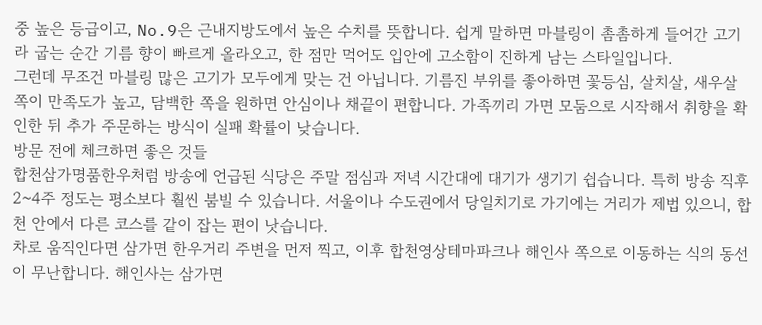중 높은 등급이고, No.9은 근내지방도에서 높은 수치를 뜻합니다. 쉽게 말하면 마블링이 촘촘하게 들어간 고기라 굽는 순간 기름 향이 빠르게 올라오고, 한 점만 먹어도 입안에 고소함이 진하게 남는 스타일입니다.
그런데 무조건 마블링 많은 고기가 모두에게 맞는 건 아닙니다. 기름진 부위를 좋아하면 꽃등심, 살치살, 새우살 쪽이 만족도가 높고, 담백한 쪽을 원하면 안심이나 채끝이 편합니다. 가족끼리 가면 모둠으로 시작해서 취향을 확인한 뒤 추가 주문하는 방식이 실패 확률이 낮습니다.
방문 전에 체크하면 좋은 것들
합천삼가명품한우처럼 방송에 언급된 식당은 주말 점심과 저녁 시간대에 대기가 생기기 쉽습니다. 특히 방송 직후 2~4주 정도는 평소보다 훨씬 붐빌 수 있습니다. 서울이나 수도권에서 당일치기로 가기에는 거리가 제법 있으니, 합천 안에서 다른 코스를 같이 잡는 편이 낫습니다.
차로 움직인다면 삼가면 한우거리 주변을 먼저 찍고, 이후 합천영상테마파크나 해인사 쪽으로 이동하는 식의 동선이 무난합니다. 해인사는 삼가면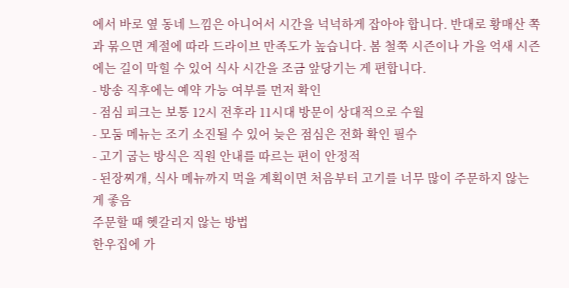에서 바로 옆 동네 느낌은 아니어서 시간을 넉넉하게 잡아야 합니다. 반대로 황매산 쪽과 묶으면 계절에 따라 드라이브 만족도가 높습니다. 봄 철쭉 시즌이나 가을 억새 시즌에는 길이 막힐 수 있어 식사 시간을 조금 앞당기는 게 편합니다.
- 방송 직후에는 예약 가능 여부를 먼저 확인
- 점심 피크는 보통 12시 전후라 11시대 방문이 상대적으로 수월
- 모둠 메뉴는 조기 소진될 수 있어 늦은 점심은 전화 확인 필수
- 고기 굽는 방식은 직원 안내를 따르는 편이 안정적
- 된장찌개, 식사 메뉴까지 먹을 계획이면 처음부터 고기를 너무 많이 주문하지 않는 게 좋음
주문할 때 헷갈리지 않는 방법
한우집에 가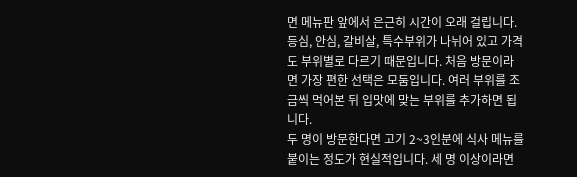면 메뉴판 앞에서 은근히 시간이 오래 걸립니다. 등심, 안심, 갈비살, 특수부위가 나뉘어 있고 가격도 부위별로 다르기 때문입니다. 처음 방문이라면 가장 편한 선택은 모둠입니다. 여러 부위를 조금씩 먹어본 뒤 입맛에 맞는 부위를 추가하면 됩니다.
두 명이 방문한다면 고기 2~3인분에 식사 메뉴를 붙이는 정도가 현실적입니다. 세 명 이상이라면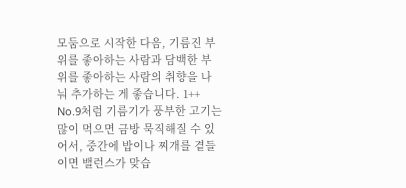모둠으로 시작한 다음, 기름진 부위를 좋아하는 사람과 담백한 부위를 좋아하는 사람의 취향을 나눠 추가하는 게 좋습니다. 1++ No.9처럼 기름기가 풍부한 고기는 많이 먹으면 금방 묵직해질 수 있어서, 중간에 밥이나 찌개를 곁들이면 밸런스가 맞습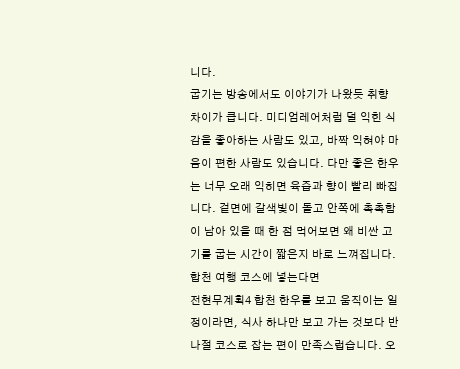니다.
굽기는 방송에서도 이야기가 나왔듯 취향 차이가 큽니다. 미디엄레어처럼 덜 익힌 식감을 좋아하는 사람도 있고, 바짝 익혀야 마음이 편한 사람도 있습니다. 다만 좋은 한우는 너무 오래 익히면 육즙과 향이 빨리 빠집니다. 겉면에 갈색빛이 돌고 안쪽에 촉촉함이 남아 있을 때 한 점 먹어보면 왜 비싼 고기를 굽는 시간이 짧은지 바로 느껴집니다.
합천 여행 코스에 넣는다면
전현무계획4 합천 한우를 보고 움직이는 일정이라면, 식사 하나만 보고 가는 것보다 반나절 코스로 잡는 편이 만족스럽습니다. 오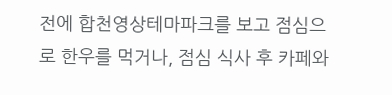전에 합천영상테마파크를 보고 점심으로 한우를 먹거나, 점심 식사 후 카페와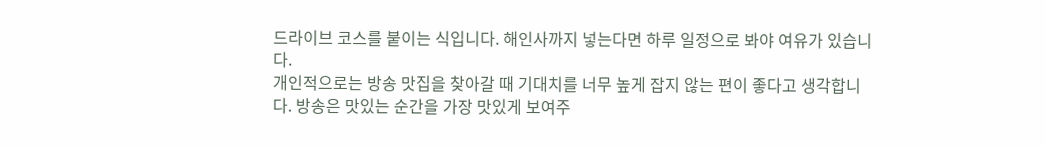드라이브 코스를 붙이는 식입니다. 해인사까지 넣는다면 하루 일정으로 봐야 여유가 있습니다.
개인적으로는 방송 맛집을 찾아갈 때 기대치를 너무 높게 잡지 않는 편이 좋다고 생각합니다. 방송은 맛있는 순간을 가장 맛있게 보여주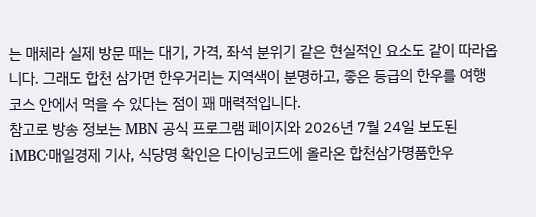는 매체라 실제 방문 때는 대기, 가격, 좌석 분위기 같은 현실적인 요소도 같이 따라옵니다. 그래도 합천 삼가면 한우거리는 지역색이 분명하고, 좋은 등급의 한우를 여행 코스 안에서 먹을 수 있다는 점이 꽤 매력적입니다.
참고로 방송 정보는 MBN 공식 프로그램 페이지와 2026년 7월 24일 보도된 iMBC·매일경제 기사, 식당명 확인은 다이닝코드에 올라온 합천삼가명품한우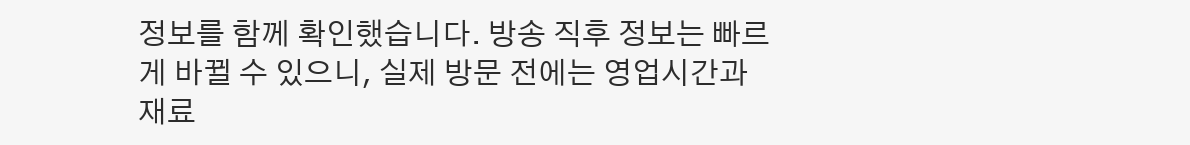정보를 함께 확인했습니다. 방송 직후 정보는 빠르게 바뀔 수 있으니, 실제 방문 전에는 영업시간과 재료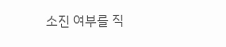소진 여부를 직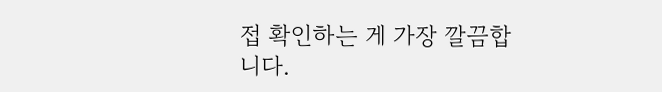접 확인하는 게 가장 깔끔합니다.